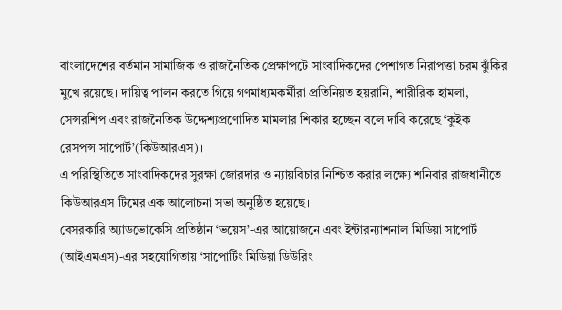বাংলাদেশের বর্তমান সামাজিক ও রাজনৈতিক প্রেক্ষাপটে সাংবাদিকদের পেশাগত নিরাপত্তা চরম ঝুঁকির মুখে রয়েছে। দায়িত্ব পালন করতে গিয়ে গণমাধ্যমকর্মীরা প্রতিনিয়ত হয়রানি, শারীরিক হামলা, সেন্সরশিপ এবং রাজনৈতিক উদ্দেশ্যপ্রণোদিত মামলার শিকার হচ্ছেন বলে দাবি করেছে ‘কুইক রেসপন্স সাপোর্ট’(কিউআরএস)।
এ পরিস্থিতিতে সাংবাদিকদের সুরক্ষা জোরদার ও ন্যায়বিচার নিশ্চিত করার লক্ষ্যে শনিবার রাজধানীতে কিউআরএস টিমের এক আলোচনা সভা অনুষ্ঠিত হয়েছে।
বেসরকারি অ্যাডভোকেসি প্রতিষ্ঠান ‘ভয়েস’-এর আয়োজনে এবং ইন্টারন্যাশনাল মিডিয়া সাপোর্ট (আইএমএস)-এর সহযোগিতায় ‘সাপোর্টিং মিডিয়া ডিউরিং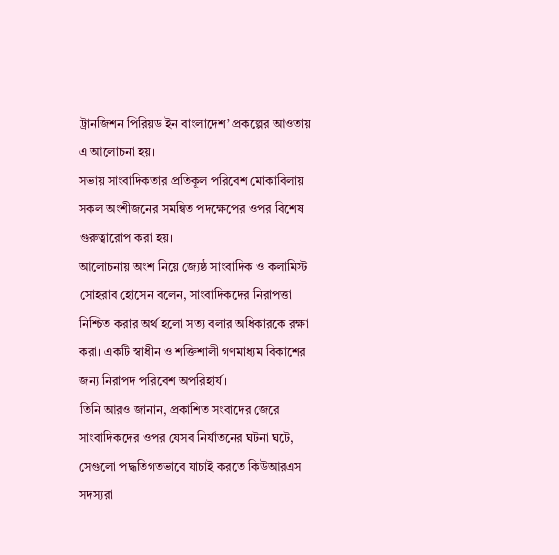ট্রানজিশন পিরিয়ড ইন বাংলাদেশ’ প্রকল্পের আওতায় এ আলোচনা হয়।
সভায় সাংবাদিকতার প্রতিকূল পরিবেশ মোকাবিলায় সকল অংশীজনের সমন্বিত পদক্ষেপের ওপর বিশেষ গুরুত্বারোপ করা হয়।
আলোচনায় অংশ নিয়ে জ্যেষ্ঠ সাংবাদিক ও কলামিস্ট সোহরাব হোসেন বলেন, সাংবাদিকদের নিরাপত্তা নিশ্চিত করার অর্থ হলো সত্য বলার অধিকারকে রক্ষা করা। একটি স্বাধীন ও শক্তিশালী গণমাধ্যম বিকাশের জন্য নিরাপদ পরিবেশ অপরিহার্য।
তিনি আরও জানান, প্রকাশিত সংবাদের জেরে সাংবাদিকদের ওপর যেসব নির্যাতনের ঘটনা ঘটে, সেগুলো পদ্ধতিগতভাবে যাচাই করতে কিউআরএস সদস্যরা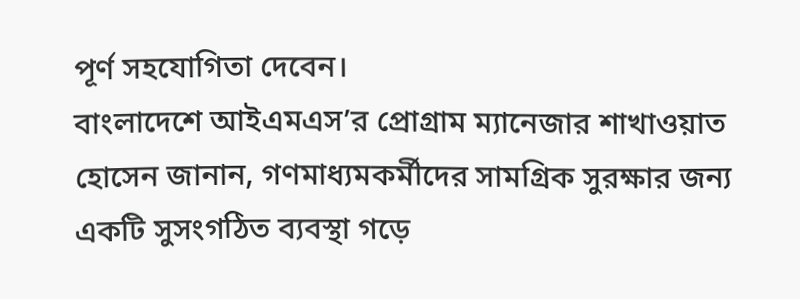পূর্ণ সহযোগিতা দেবেন।
বাংলাদেশে আইএমএস’র প্রোগ্রাম ম্যানেজার শাখাওয়াত হোসেন জানান, গণমাধ্যমকর্মীদের সামগ্রিক সুরক্ষার জন্য একটি সুসংগঠিত ব্যবস্থা গড়ে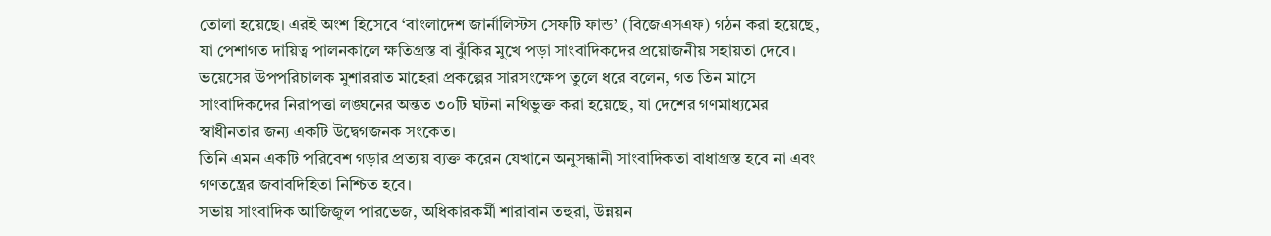তোলা হয়েছে। এরই অংশ হিসেবে ‘বাংলাদেশ জার্নালিস্টস সেফটি ফান্ড’ (বিজেএসএফ) গঠন করা হয়েছে, যা পেশাগত দায়িত্ব পালনকালে ক্ষতিগ্রস্ত বা ঝুঁকির মুখে পড়া সাংবাদিকদের প্রয়োজনীয় সহায়তা দেবে।
ভয়েসের উপপরিচালক মুশাররাত মাহেরা প্রকল্পের সারসংক্ষেপ তুলে ধরে বলেন, গত তিন মাসে সাংবাদিকদের নিরাপত্তা লঙ্ঘনের অন্তত ৩০টি ঘটনা নথিভুক্ত করা হয়েছে, যা দেশের গণমাধ্যমের স্বাধীনতার জন্য একটি উদ্বেগজনক সংকেত।
তিনি এমন একটি পরিবেশ গড়ার প্রত্যয় ব্যক্ত করেন যেখানে অনুসন্ধানী সাংবাদিকতা বাধাগ্রস্ত হবে না এবং গণতন্ত্রের জবাবদিহিতা নিশ্চিত হবে।
সভায় সাংবাদিক আজিজুল পারভেজ, অধিকারকর্মী শারাবান তহুরা, উন্নয়ন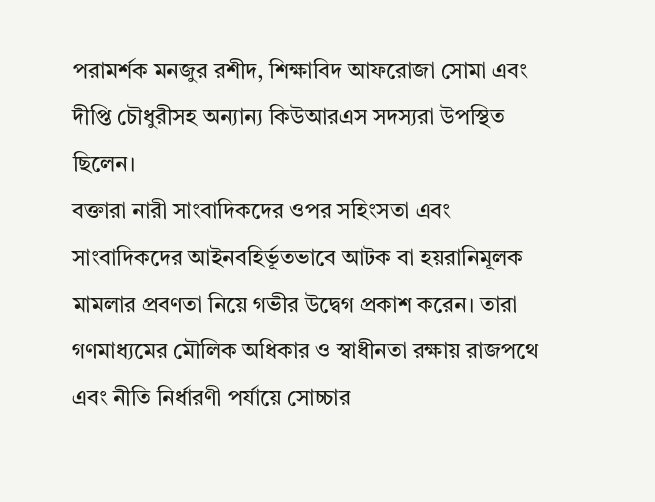পরামর্শক মনজুর রশীদ, শিক্ষাবিদ আফরোজা সোমা এবং দীপ্তি চৌধুরীসহ অন্যান্য কিউআরএস সদস্যরা উপস্থিত ছিলেন।
বক্তারা নারী সাংবাদিকদের ওপর সহিংসতা এবং সাংবাদিকদের আইনবহির্ভূতভাবে আটক বা হয়রানিমূলক মামলার প্রবণতা নিয়ে গভীর উদ্বেগ প্রকাশ করেন। তারা গণমাধ্যমের মৌলিক অধিকার ও স্বাধীনতা রক্ষায় রাজপথে এবং নীতি নির্ধারণী পর্যায়ে সোচ্চার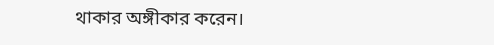থাকার অঙ্গীকার করেন।